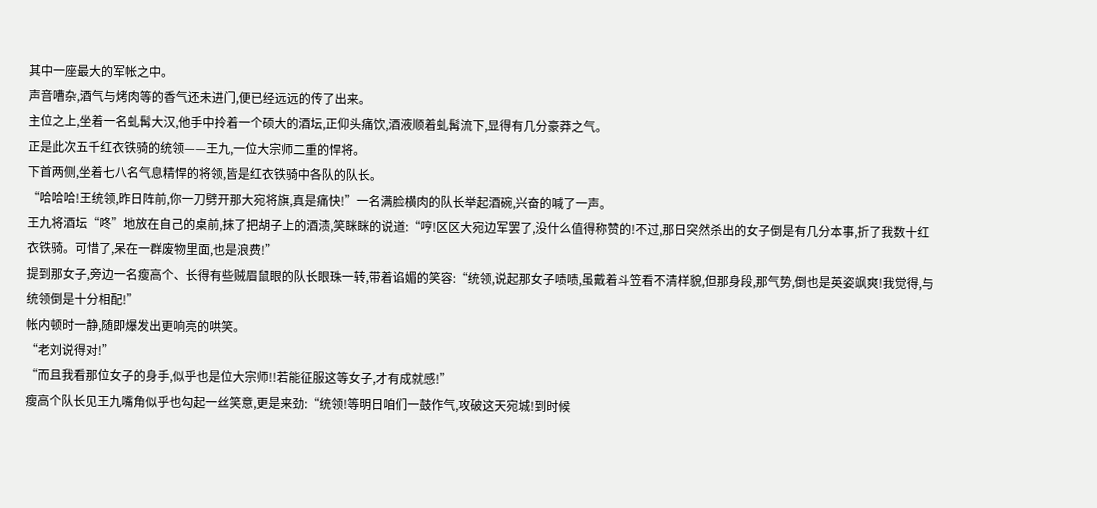其中一座最大的军帐之中。
声音嘈杂,酒气与烤肉等的香气还未进门,便已经远远的传了出来。
主位之上,坐着一名虬髯大汉,他手中拎着一个硕大的酒坛,正仰头痛饮,酒液顺着虬髯流下,显得有几分豪莽之气。
正是此次五千红衣铁骑的统领——王九,一位大宗师二重的悍将。
下首两侧,坐着七八名气息精悍的将领,皆是红衣铁骑中各队的队长。
“哈哈哈!王统领,昨日阵前,你一刀劈开那大宛将旗,真是痛快!”一名满脸横肉的队长举起酒碗,兴奋的喊了一声。
王九将酒坛“咚”地放在自己的桌前,抹了把胡子上的酒渍,笑眯眯的说道:“哼!区区大宛边军罢了,没什么值得称赞的!不过,那日突然杀出的女子倒是有几分本事,折了我数十红衣铁骑。可惜了,呆在一群废物里面,也是浪费!”
提到那女子,旁边一名瘦高个、长得有些贼眉鼠眼的队长眼珠一转,带着谄媚的笑容:“统领,说起那女子啧啧,虽戴着斗笠看不清样貌,但那身段,那气势,倒也是英姿飒爽!我觉得,与统领倒是十分相配!”
帐内顿时一静,随即爆发出更响亮的哄笑。
“老刘说得对!”
“而且我看那位女子的身手,似乎也是位大宗师!!若能征服这等女子,才有成就感!”
瘦高个队长见王九嘴角似乎也勾起一丝笑意,更是来劲:“统领!等明日咱们一鼓作气,攻破这天宛城!到时候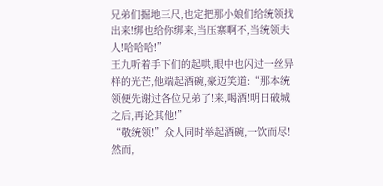兄弟们掘地三尺,也定把那小娘们给统领找出来!绑也给你绑来,当压寨啊不,当统领夫人!哈哈哈!”
王九听着手下们的起哄,眼中也闪过一丝异样的光芒,他端起酒碗,豪迈笑道:“那本统领便先谢过各位兄弟了!来,喝酒!明日破城之后,再论其他!”
“敬统领!”众人同时举起酒碗,一饮而尽!
然而,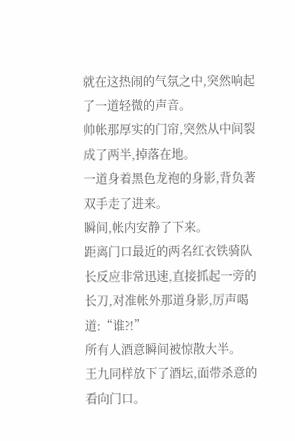就在这热闹的气氛之中,突然响起了一道轻微的声音。
帅帐那厚实的门帘,突然从中间裂成了两半,掉落在地。
一道身着黑色龙袍的身影,背负著双手走了进来。
瞬间,帐内安静了下来。
距离门口最近的两名红衣铁骑队长反应非常迅速,直接抓起一旁的长刀,对准帐外那道身影,厉声喝道:“谁?!”
所有人酒意瞬间被惊散大半。
王九同样放下了酒坛,面带杀意的看向门口。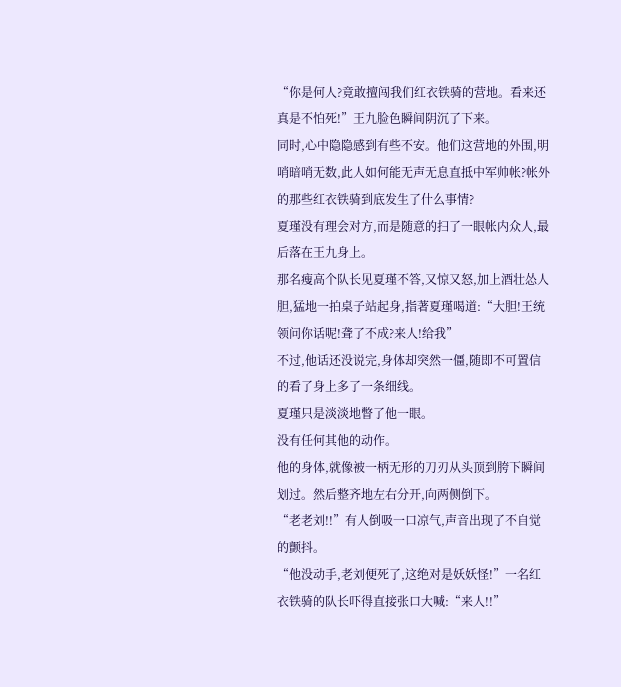“你是何人?竟敢擅闯我们红衣铁骑的营地。看来还真是不怕死!”王九脸色瞬间阴沉了下来。
同时,心中隐隐感到有些不安。他们这营地的外围,明哨暗哨无数,此人如何能无声无息直抵中军帅帐?帐外的那些红衣铁骑到底发生了什么事情?
夏瑾没有理会对方,而是随意的扫了一眼帐内众人,最后落在王九身上。
那名瘦高个队长见夏瑾不答,又惊又怒,加上酒壮怂人胆,猛地一拍桌子站起身,指著夏瑾喝道:“大胆!王统领问你话呢!聋了不成?来人!给我”
不过,他话还没说完,身体却突然一僵,随即不可置信的看了身上多了一条细线。
夏瑾只是淡淡地瞥了他一眼。
没有任何其他的动作。
他的身体,就像被一柄无形的刀刃从头顶到胯下瞬间划过。然后整齐地左右分开,向两侧倒下。
“老老刘!!”有人倒吸一口凉气,声音出现了不自觉的颤抖。
“他没动手,老刘便死了,这绝对是妖妖怪!”一名红衣铁骑的队长吓得直接张口大喊:“来人!!”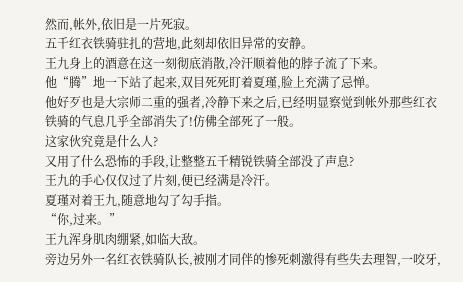然而,帐外,依旧是一片死寂。
五千红衣铁骑驻扎的营地,此刻却依旧异常的安静。
王九身上的酒意在这一刻彻底消散,冷汗顺着他的脖子流了下来。
他“腾”地一下站了起来,双目死死盯着夏瑾,脸上充满了忌惮。
他好歹也是大宗师二重的强者,冷静下来之后,已经明显察觉到帐外那些红衣铁骑的气息几乎全部消失了!仿佛全部死了一般。
这家伙究竟是什么人?
又用了什么恐怖的手段,让整整五千精锐铁骑全部没了声息?
王九的手心仅仅过了片刻,便已经满是冷汗。
夏瑾对着王九,随意地勾了勾手指。
“你,过来。”
王九浑身肌肉绷紧,如临大敌。
旁边另外一名红衣铁骑队长,被刚才同伴的惨死刺激得有些失去理智,一咬牙,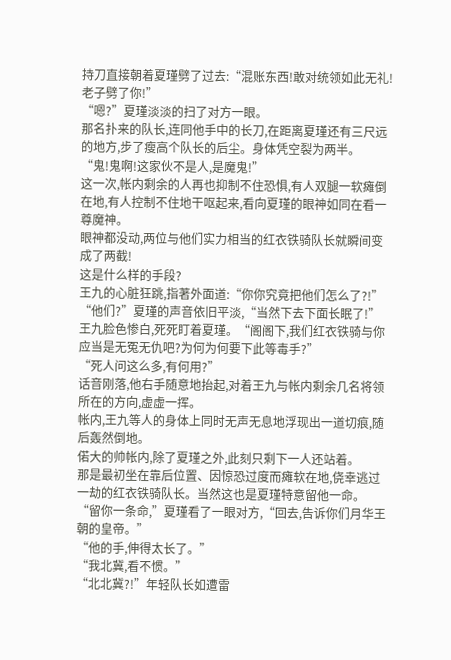持刀直接朝着夏瑾劈了过去:“混账东西!敢对统领如此无礼!老子劈了你!”
“嗯?”夏瑾淡淡的扫了对方一眼。
那名扑来的队长,连同他手中的长刀,在距离夏瑾还有三尺远的地方,步了瘦高个队长的后尘。身体凭空裂为两半。
“鬼!鬼啊!这家伙不是人,是魔鬼!”
这一次,帐内剩余的人再也抑制不住恐惧,有人双腿一软瘫倒在地,有人控制不住地干呕起来,看向夏瑾的眼神如同在看一尊魔神。
眼神都没动,两位与他们实力相当的红衣铁骑队长就瞬间变成了两截!
这是什么样的手段?
王九的心脏狂跳,指著外面道:“你你究竟把他们怎么了?!”
“他们?”夏瑾的声音依旧平淡,“当然下去下面长眠了!”
王九脸色惨白,死死盯着夏瑾。“阁阁下,我们红衣铁骑与你应当是无冤无仇吧?为何为何要下此等毒手?”
“死人问这么多,有何用?”
话音刚落,他右手随意地抬起,对着王九与帐内剩余几名将领所在的方向,虚虚一挥。
帐内,王九等人的身体上同时无声无息地浮现出一道切痕,随后轰然倒地。
偌大的帅帐内,除了夏瑾之外,此刻只剩下一人还站着。
那是最初坐在靠后位置、因惊恐过度而瘫软在地,侥幸逃过一劫的红衣铁骑队长。当然这也是夏瑾特意留他一命。
“留你一条命,”夏瑾看了一眼对方,“回去,告诉你们月华王朝的皇帝。”
“他的手,伸得太长了。”
“我北冀,看不惯。”
“北北冀?!”年轻队长如遭雷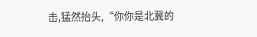击,猛然抬头,“你你是北冀的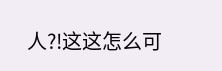人?!这这怎么可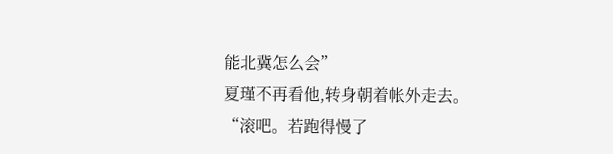能北冀怎么会”
夏瑾不再看他,转身朝着帐外走去。
“滚吧。若跑得慢了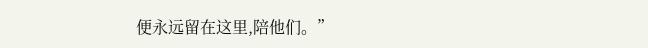便永远留在这里,陪他们。”